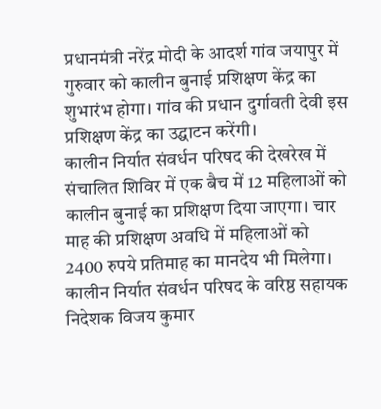प्रधानमंत्री नरेंद्र मोदी के आदर्श गांव जयापुर में गुरुवार को कालीन बुनाई प्रशिक्षण केंद्र का शुभारंभ होगा। गांव की प्रधान दुर्गावती देवी इस प्रशिक्षण केंद्र का उद्घाटन करेंगी।
कालीन निर्यात संवर्धन परिषद की देखरेख में संचालित शिविर में एक बैच में 12 महिलाओं को कालीन बुनाई का प्रशिक्षण दिया जाएगा। चार माह की प्रशिक्षण अवधि में महिलाओं को 2400 रुपये प्रतिमाह का मानदेय भी मिलेगा।
कालीन निर्यात संवर्धन परिषद के वरिष्ठ सहायक निदेशक विजय कुमार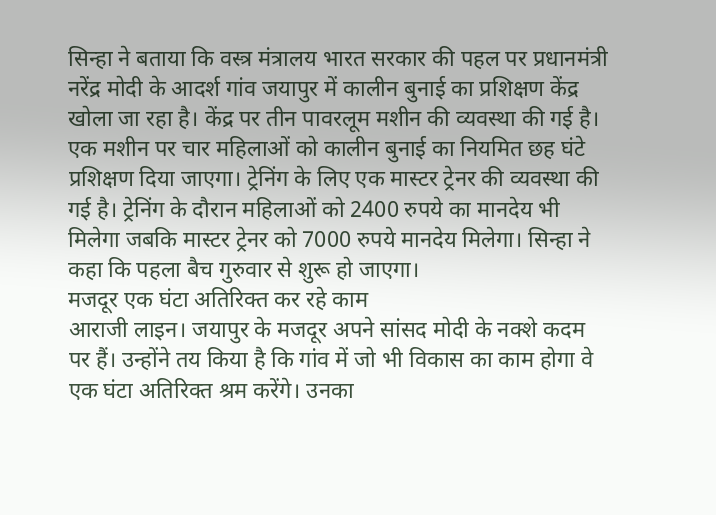सिन्हा ने बताया कि वस्त्र मंत्रालय भारत सरकार की पहल पर प्रधानमंत्री नरेंद्र मोदी के आदर्श गांव जयापुर में कालीन बुनाई का प्रशिक्षण केंद्र खोला जा रहा है। केंद्र पर तीन पावरलूम मशीन की व्यवस्था की गई है।
एक मशीन पर चार महिलाओं को कालीन बुनाई का नियमित छह घंटे प्रशिक्षण दिया जाएगा। ट्रेनिंग के लिए एक मास्टर ट्रेनर की व्यवस्था की गई है। ट्रेनिंग के दौरान महिलाओं को 2400 रुपये का मानदेय भी मिलेगा जबकि मास्टर ट्रेनर को 7000 रुपये मानदेय मिलेगा। सिन्हा ने कहा कि पहला बैच गुरुवार से शुरू हो जाएगा।
मजदूर एक घंटा अतिरिक्त कर रहे काम
आराजी लाइन। जयापुर के मजदूर अपने सांसद मोदी के नक्शे कदम पर हैं। उन्होंने तय किया है कि गांव में जो भी विकास का काम होगा वे एक घंटा अतिरिक्त श्रम करेंगे। उनका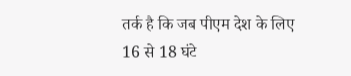तर्क है कि जब पीएम देश के लिए 16 से 18 घंटे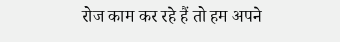रोज काम कर रहे हैं तो हम अपने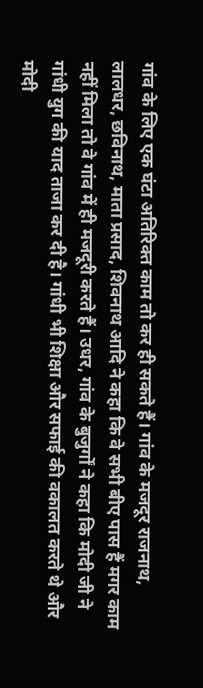गांव के लिए एक घंटा अतिरिक्त काम तो कर ही सकते हैं। गांव के मजदूर राजनाथ, लालधर, छविनाथ, माता प्रसाद, शिवनाथ आदि ने कहा कि वे सभी बीए पास हैं मगर काम नहीं मिला तो वे गांव में ही मजदूरी करते हैं। उधर, गांव के बुजुर्गों ने कहा कि मोदी जी ने गांधी युग की याद ताजा कर दी है। गांधी भी शिक्षा और सफाई की वकालत करते थे और मोदी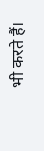भी करते हैं।